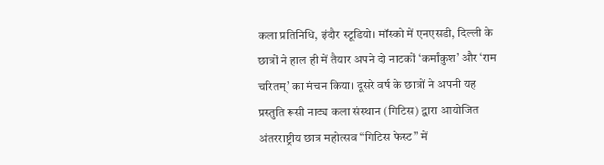कला प्रतिनिधि, इंदौर स्टूडियो। मॉस्को में एनएसडी, दिल्ली के छात्रों ने हाल ही में तैयार अपने दो नाटकों ‘कर्मांकुश’ और ‘राम चरितम्’ का मंचन किया। दूसरे वर्ष के छात्रों ने अपनी यह प्रस्तुति रूसी नाट्य कला संस्थान (गिटिस) द्वारा आयोजित अंतरराष्ट्रीय छात्र महोत्सव “गिटिस फेस्ट” में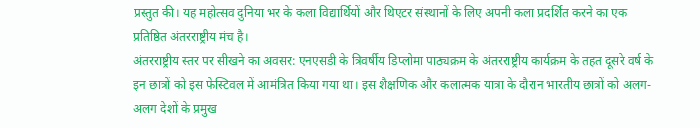प्रस्तुत की। यह महोत्सव दुनिया भर के कला विद्यार्थियों और थिएटर संस्थानों के लिए अपनी कला प्रदर्शित करने का एक प्रतिष्ठित अंतरराष्ट्रीय मंच है।
अंतरराष्ट्रीय स्तर पर सीखने का अवसर: एनएसडी के त्रिवर्षीय डिप्लोमा पाठ्यक्रम के अंतरराष्ट्रीय कार्यक्रम के तहत दूसरे वर्ष के इन छात्रों को इस फेस्टिवल में आमंत्रित किया गया था। इस शैक्षणिक और कलात्मक यात्रा के दौरान भारतीय छात्रों को अलग-अलग देशों के प्रमुख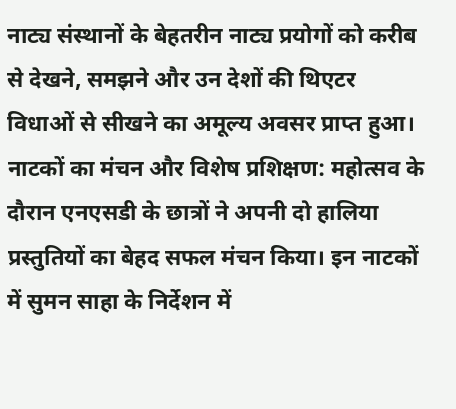नाट्य संस्थानों के बेहतरीन नाट्य प्रयोगों को करीब से देखने, समझने और उन देशों की थिएटर विधाओं से सीखने का अमूल्य अवसर प्राप्त हुआ।
नाटकों का मंचन और विशेष प्रशिक्षण: महोत्सव के दौरान एनएसडी के छात्रों ने अपनी दो हालिया प्रस्तुतियों का बेहद सफल मंचन किया। इन नाटकों में सुमन साहा के निर्देशन में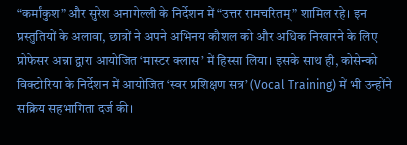“कर्मांकुश” और सुरेश अनागेल्ली के निर्देशन में “उत्तर रामचरितम्” शामिल रहे। इन प्रस्तुतियों के अलावा, छात्रों ने अपने अभिनय कौशल को और अधिक निखारने के लिए प्रोफेसर अन्ना द्वारा आयोजित ‘मास्टर क्लास’ में हिस्सा लिया। इसके साथ ही, कोसेन्को विक्टोरिया के निर्देशन में आयोजित ‘स्वर प्रशिक्षण सत्र’ (Vocal Training) में भी उन्होंने सक्रिय सहभागिता दर्ज की।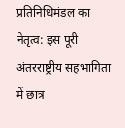प्रतिनिधिमंडल का नेतृत्व: इस पूरी अंतरराष्ट्रीय सहभागिता में छात्र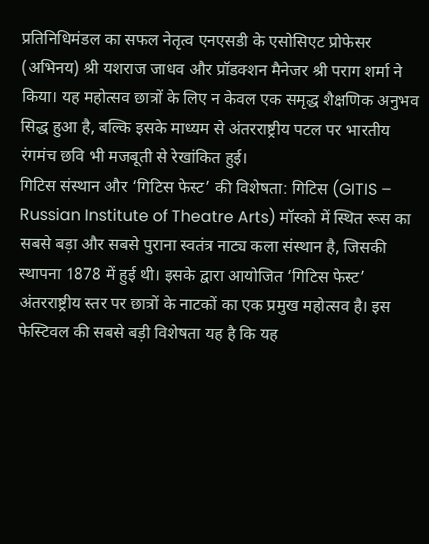प्रतिनिधिमंडल का सफल नेतृत्व एनएसडी के एसोसिएट प्रोफेसर (अभिनय) श्री यशराज जाधव और प्रॉडक्शन मैनेजर श्री पराग शर्मा ने किया। यह महोत्सव छात्रों के लिए न केवल एक समृद्ध शैक्षणिक अनुभव सिद्ध हुआ है, बल्कि इसके माध्यम से अंतरराष्ट्रीय पटल पर भारतीय रंगमंच छवि भी मजबूती से रेखांकित हुई।
गिटिस संस्थान और ‘गिटिस फेस्ट’ की विशेषता: गिटिस (GITIS – Russian Institute of Theatre Arts) मॉस्को में स्थित रूस का सबसे बड़ा और सबसे पुराना स्वतंत्र नाट्य कला संस्थान है, जिसकी स्थापना 1878 में हुई थी। इसके द्वारा आयोजित ‘गिटिस फेस्ट’ अंतरराष्ट्रीय स्तर पर छात्रों के नाटकों का एक प्रमुख महोत्सव है। इस फेस्टिवल की सबसे बड़ी विशेषता यह है कि यह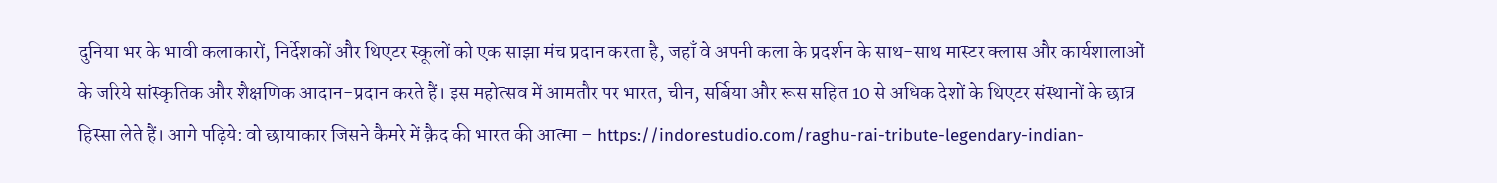दुनिया भर के भावी कलाकारों, निर्देशकों और थिएटर स्कूलों को एक साझा मंच प्रदान करता है, जहाँ वे अपनी कला के प्रदर्शन के साथ-साथ मास्टर क्लास और कार्यशालाओं के जरिये सांस्कृतिक और शैक्षणिक आदान-प्रदान करते हैं। इस महोत्सव में आमतौर पर भारत, चीन, सर्बिया और रूस सहित 10 से अधिक देशों के थिएटर संस्थानों के छात्र हिस्सा लेते हैं। आगे पढ़िये: वो छायाकार जिसने कैमरे में क़ैद की भारत की आत्मा – https://indorestudio.com/raghu-rai-tribute-legendary-indian-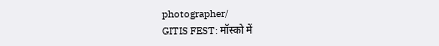photographer/
GITIS FEST: मॉस्को में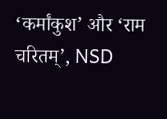‘कर्मांकुश’ और ‘राम चरितम्’, NSD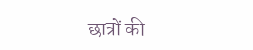छात्रों की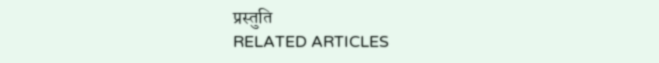प्रस्तुति
RELATED ARTICLES